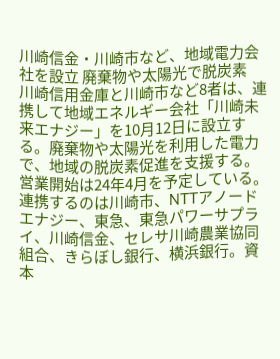川崎信金・川崎市など、地域電力会社を設立 廃棄物や太陽光で脱炭素
川崎信用金庫と川崎市など8者は、連携して地域エネルギー会社「川崎未来エナジー」を10月12日に設立する。廃棄物や太陽光を利用した電力で、地域の脱炭素促進を支援する。営業開始は24年4月を予定している。
連携するのは川崎市、NTTアノードエナジー、東急、東急パワーサプライ、川崎信金、セレサ川崎農業協同組合、きらぼし銀行、横浜銀行。資本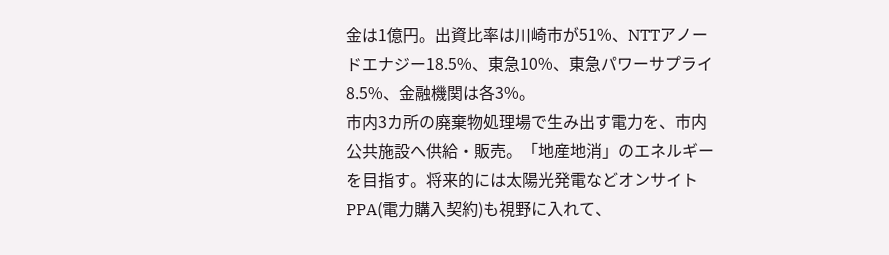金は1億円。出資比率は川崎市が51%、NTTアノードエナジー18.5%、東急10%、東急パワーサプライ8.5%、金融機関は各3%。
市内3カ所の廃棄物処理場で生み出す電力を、市内公共施設へ供給・販売。「地産地消」のエネルギーを目指す。将来的には太陽光発電などオンサイトPPA(電力購入契約)も視野に入れて、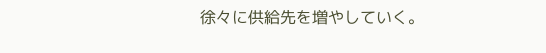徐々に供給先を増やしていく。